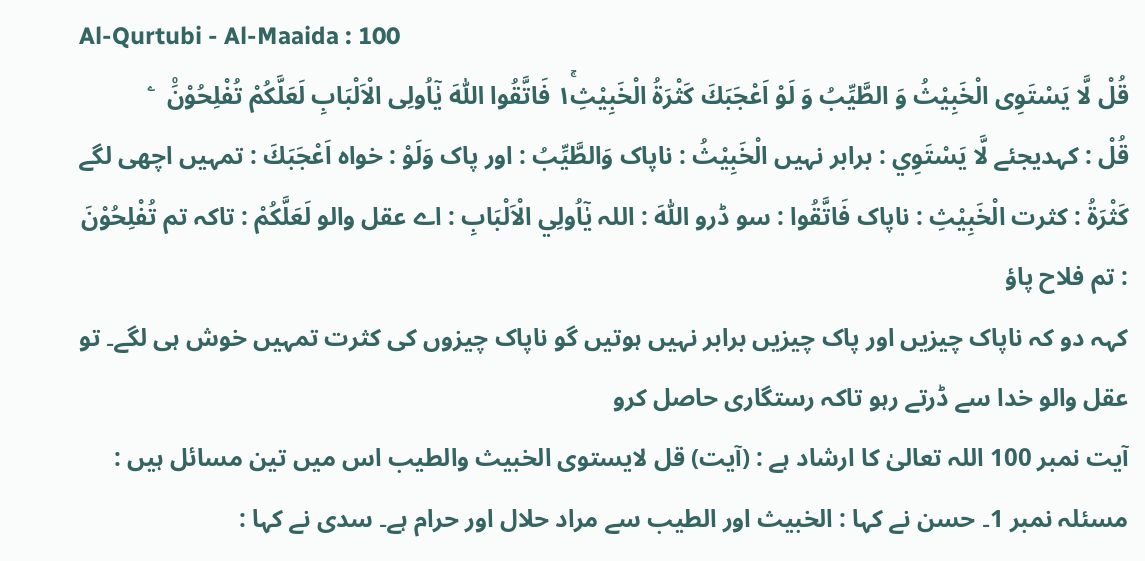Al-Qurtubi - Al-Maaida : 100
قُلْ لَّا یَسْتَوِی الْخَبِیْثُ وَ الطَّیِّبُ وَ لَوْ اَعْجَبَكَ كَثْرَةُ الْخَبِیْثِ١ۚ فَاتَّقُوا اللّٰهَ یٰۤاُولِی الْاَلْبَابِ لَعَلَّكُمْ تُفْلِحُوْنَ۠   ۧ
قُلْ : کہدیجئے لَّا يَسْتَوِي : برابر نہیں الْخَبِيْثُ : ناپاک وَالطَّيِّبُ : اور پاک وَلَوْ : خواہ اَعْجَبَكَ : تمہیں اچھی لگے كَثْرَةُ : کثرت الْخَبِيْثِ : ناپاک فَاتَّقُوا : سو ڈرو اللّٰهَ : اللہ يٰٓاُولِي الْاَلْبَابِ : اے عقل والو لَعَلَّكُمْ : تاکہ تم تُفْلِحُوْنَ : تم فلاح پاؤ
کہہ دو کہ ناپاک چیزیں اور پاک چیزیں برابر نہیں ہوتیں گو ناپاک چیزوں کی کثرت تمہیں خوش ہی لگے۔ تو عقل والو خدا سے ڈرتے رہو تاکہ رستگاری حاصل کرو
آیت نمبر 100 اللہ تعالیٰ کا ارشاد ہے : (آیت) قل لایستوی الخبیث والطیب اس میں تین مسائل ہیں : مسئلہ نمبر 1۔ حسن نے کہا : الخبیث اور الطیب سے مراد حلال اور حرام ہے۔ سدی نے کہا :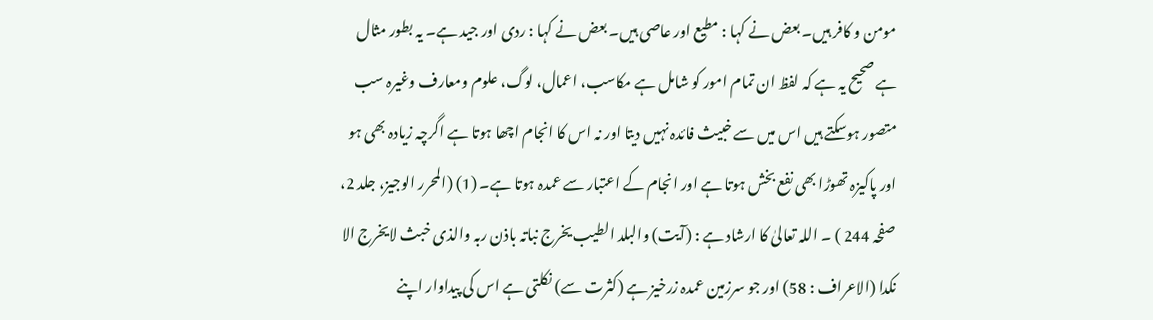مومن و کافر ہیں۔ بعض نے کہا : مطیع اور عاصی ہیں۔ بعض نے کہا : ردی اور جید ہے۔ یہ بطور مثال ہے صحیح یہ ہے کہ لفظ ان تمام امور کو شامل ہے مکاسب، اعمال، لوگ، علوم ومعارف وغیرہ سب متصور ہوسکتے ہیں اس میں سے خبیث فائدہ نہیں دیتا اور نہ اس کا انجام اچھا ہوتا ہے اگرچہ زیادہ بھی ہو اور پاکیزہ تھوڑا بھی نفع بخش ہوتا ہے اور انجام کے اعتبار سے عمدہ ہوتا ہے۔ (1) (المحرر الوجیز، جلد 2، صفحہ 244 ) ۔ اللہ تعالیٰ کا ارشاد ہے : (آیت) والبلد الطیب یخرج نباتہ باذن ربہ والذی خبث لایخرج الا نکدا (الاعراف : 58) اور جو سرزمین عمدہ زرخیز ہے (کثرت سے) نکلتی ہے اس کی پیداوار اپنے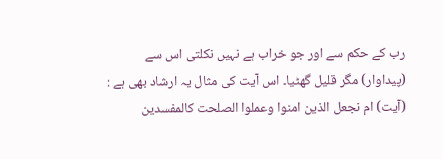رب کے حکم سے اور جو خراب ہے نہیں نکلتی اس سے (پیداوار) مگر قلیل گھٹیا۔ اس آیت کی مثال یہ ارشاد بھی ہے : (آیت) ام نجعل الذین امنوا وعملوا الصلحت کالمفسدین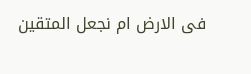فی الارض ام نجعل المتقین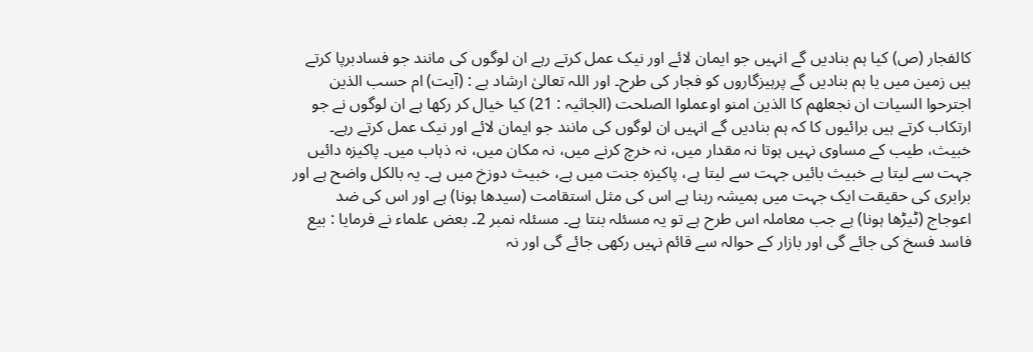کالفجار (ص) کیا ہم بنادیں گے انہیں جو ایمان لائے اور نیک عمل کرتے رہے ان لوگوں کی مانند جو فسادبرپا کرتے ہیں زمین میں یا ہم بنادیں گے پرہیزگاروں کو فجار کی طرح۔ اور اللہ تعالیٰ ارشاد ہے : (آیت) ام حسب الذین اجترحوا السیات ان نجعلھم کا الذین امنو اوعملوا الصلحت (الجاثیہ : 21) کیا خیال کر رکھا ہے ان لوگوں نے جو ارتکاب کرتے ہیں برائیوں کا کہ ہم بنادیں گے انہیں ان لوگوں کی مانند جو ایمان لائے اور نیک عمل کرتے رہے۔ خبیث، طیب کے مساوی نہیں ہوتا نہ مقدار میں، نہ خرچ کرنے میں، نہ مکان میں، نہ ذہاب میں۔ پاکیزہ دائیں جہت سے لیتا ہے خبیث بائیں جہت سے لیتا ہے، پاکیزہ جنت میں ہے، خبیث دوزخ میں ہے۔ یہ بالکل واضح ہے اور برابری کی حقیقت ایک جہت میں ہمیشہ رہنا ہے اس کی مثل استقامت (سیدھا ہونا) ہے اور اس کی ضد اعوجاج (ٹیڑھا ہونا) ہے جب معاملہ اس طرح ہے تو یہ مسئلہ بنتا ہے۔ مسئلہ نمبر 2۔ بعض علماء نے فرمایا : بیع فاسد فسخ کی جائے گی اور بازار کے حوالہ سے قائم نہیں رکھی جائے گی اور نہ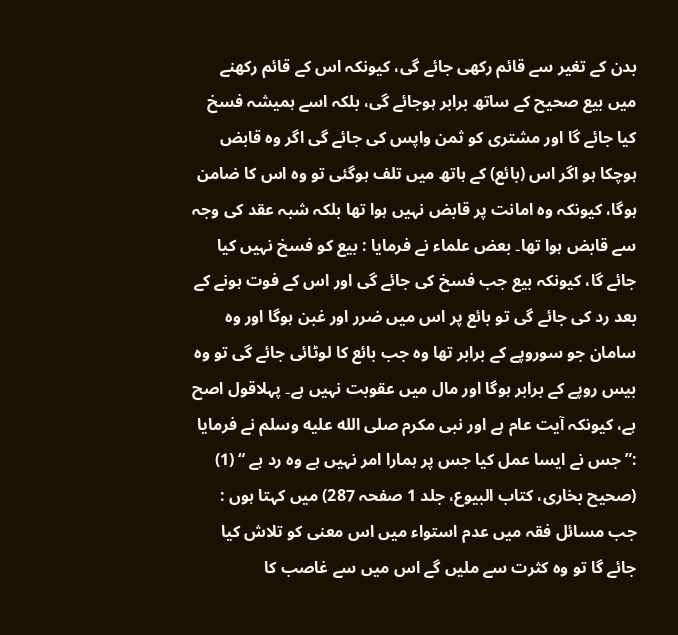بدن کے تغیر سے قائم رکھی جائے گی، کیونکہ اس کے قائم رکھنے میں بیع صحیح کے ساتھ برابر ہوجائے گی، بلکہ اسے ہمیشہ فسخ کیا جائے گا اور مشتری کو ثمن واپس کی جائے گی اگر وہ قابض ہوچکا ہو اگر اس (بائع) کے ہاتھ میں تلف ہوگئی تو وہ اس کا ضامن ہوگا، کیونکہ وہ امانت پر قابض نہیں ہوا تھا بلکہ شبہ عقد کی وجہ سے قابض ہوا تھا۔ بعض علماء نے فرمایا : بیع کو فسخ نہیں کیا جائے گا، کیونکہ بیع جب فسخ کی جائے گی اور اس کے فوت ہونے کے بعد رد کی جائے گی تو بائع پر اس میں ضرر اور غبن ہوگا اور وہ سامان جو سوروپے کے برابر تھا وہ جب بائع کا لوٹائی جائے گی تو وہ بیس روپے کے برابر ہوگا اور مال میں عقوبت نہیں ہے۔ پہلاقول اصح ہے، کیونکہ آیت عام ہے اور نبی مکرم صلى الله عليه وسلم نے فرمایا :” جس نے ایسا عمل کیا جس پر ہمارا امر نہیں ہے وہ رد ہے “ (1) (صحیح بخاری، کتاب البیوع، جلد 1 صفحہ 287) میں کہتا ہوں : جب مسائل فقہ میں عدم استواء میں اس معنی کو تلاش کیا جائے گا تو وہ کثرت سے ملیں گے اس میں سے غاصب کا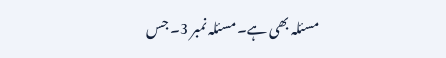مسئلہ بھی ہے۔ مسئلہ نمبر 3۔ جس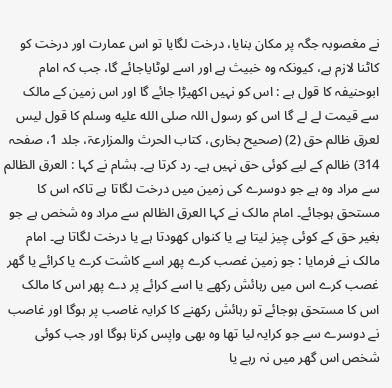نے مغصوبہ جگہ پر مکان بنایا، درخت لگایا تو اس عمارت اور درخت کو کاٹنا لازم ہے، کیونکہ وہ خبیث ہے اور اسے لوٹایاجائے گا، جب کہ امام ابوحنیفہ کا قول ہے : اس کو نہیں اکھیڑا جائے گا اور اس زمین کے مالک سے قیمت لے لے گا اس کو رسول اللہ صلى الله عليه وسلم کا قول لیس لعرق ظالم حق (2) (صحیح بخاری، کتاب الحرث والمزارعۃ، جلد 1، صفحہ 314) ظالم کے لیے کوئی حق نہیں ہے۔ رد کرتا ہے۔ ہشام نے کہا : العرق الظالم سے مراد وہ ہے جو دوسرے کی زمین میں درخت لگاتا ہے تاکہ اس کا مستحق ہوجائے۔ امام مالک نے کہا العرق الظالم سے مراد وہ شخص ہے جو بغیر حق کے کوئی چیز لیتا ہے یا کنواں کھودتا ہے یا درخت لگاتا ہے۔ امام مالک نے فرمایا : جو زمین غصب کرے پھر اسے کاشت کرے یا کرائے یا گھر غصب کرے اس میں رہائش رکھے یا اسے کرائے پر دے پھر اس کا مالک اس کا مستحق ہوجائے تو رہائش رکھنے کا کرایہ غاصب پر ہوگا اور غاصب نے دوسرے سے جو کرایہ لیا تھا وہ بھی واپس کرنا ہوگا اور جب کوئی شخص اس گھر میں نہ رہے یا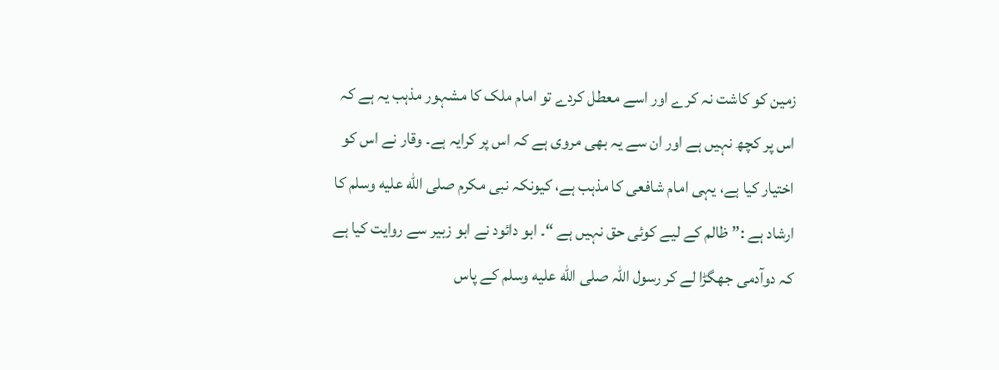زمین کو کاشت نہ کرے اور اسے معطل کردے تو امام ملک کا مشہور مذہب یہ ہے کہ اس پر کچھ نہیں ہے اور ان سے یہ بھی مروی ہے کہ اس پر کرایہ ہے۔ وقار نے اس کو اختیار کیا ہے، یہی امام شافعی کا مذہب ہے، کیونکہ نبی مکرم صلى الله عليه وسلم کا ارشاد ہے :” ظالم کے لیے کوئی حق نہیں ہے “۔ ابو دائود نے ابو زبیر سے روایت کیا ہے کہ دوآدمی جھگڑا لے کر رسول اللہ صلى الله عليه وسلم کے پاس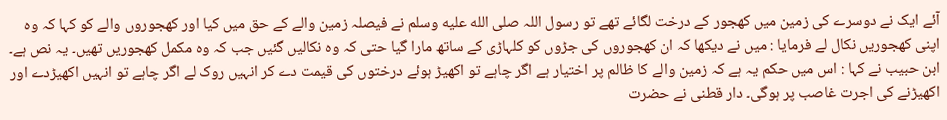آئے ایک نے دوسرے کی زمین میں کھجور کے درخت لگائے تھے تو رسول اللہ صلى الله عليه وسلم نے فیصلہ زمین والے کے حق میں کیا اور کھجوروں والے کو کہا کہ وہ اپنی کھجوریں نکال لے فرمایا : میں نے دیکھا کہ ان کھجوروں کی جڑوں کو کلہاڑی کے ساتھ مارا گیا حتی کہ وہ نکالیں گئیں جب کہ وہ مکمل کھجوریں تھیں۔ یہ نص ہے۔ ابن حبیب نے کہا : اس میں حکم یہ ہے کہ زمین والے کا ظالم پر اختیار ہے اگر چاہے تو اکھیڑ ہوئے درختوں کی قیمت دے کر انہیں روک لے اگر چاہے تو انہیں اکھیڑدے اور اکھیڑنے کی اجرت غاصب پر ہوگی۔ دار قطنی نے حضرت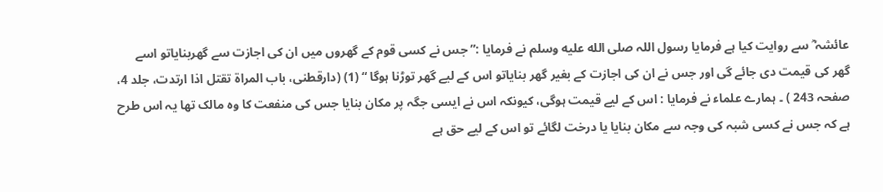عائشہ ؓ سے روایت کیا ہے فرمایا رسول اللہ صلى الله عليه وسلم نے فرمایا :” جس نے کسی قوم کے گھروں میں ان کی اجازت سے گھربنایاتو اسے گھر کی قیمت دی جائے گی اور جس نے ان کی اجازت کے بغیر گھر بنایاتو اس کے لیے گھر توڑنا ہوگا “ (1) (دارقطنی، باب المراۃ تقتل اذا ارتدت، جلد 4، صفحہ 243 ) ۔ ہمارے علماء نے فرمایا : اس کے لیے قیمت ہوگی، کیونکہ اس نے ایسی جگہ پر مکان بنایا جس کی منفعت کا وہ مالک تھا یہ اس طرح ہے کہ جس نے کسی شبہ کی وجہ سے مکان بنایا یا درخت لگائے تو اس کے لیے حق ہے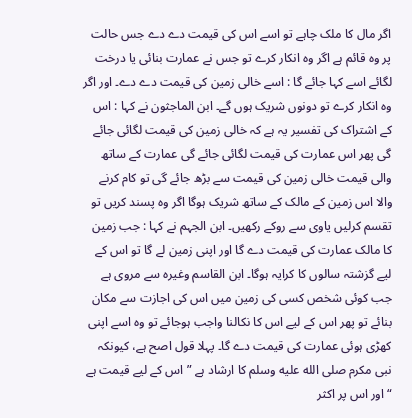اگر مال کا ملک چاہے تو اسے اس کی قیمت دے دے جس حالت پر وہ قائم ہے اگر وہ انکار کرے تو جس نے عمارت بنائی یا درخت لگائے اسے کہا جائے گا : اسے خالی زمین کی قیمت دے دے۔ اور اگر وہ انکار کرے تو دونوں شریک ہوں گے۔ ابن الماجثون نے کہا : اس کے اشتراک کی تفسیر یہ ہے کہ خالی زمین کی قیمت لگائی جائے گی پھر اس عمارت کی قیمت لگائی جائے گی عمارت کے ساتھ والی قیمت خالی زمین کی قیمت سے بڑھ جائے گی تو کام کرنے والا اس زمین کے مالک کے ساتھ شریک ہوگا اگر وہ پسند کریں تو تقسم کرلیں یاوی سے روکے رکھیں۔ ابن الجہم نے کہا : جب زمین کا مالک عمارت کی قیمت دے گا اور اپنی زمین لے گا تو اس کے لیے گزشتہ سالوں کا کرایہ ہوگا۔ ابن القاسم وغیرہ سے مروی ہے جب کوئی شخص کسی کی زمین میں اس کی اجازت سے مکان بنائے تو پھر اس کے لیے اس کا نکالنا واجب ہوجائے تو وہ اسے اپنی کھڑی ہوئی عمارت کی قیمت دے گا۔ پہلا قول اصح ہے، کیونکہ نبی مکرم صلى الله عليه وسلم کا ارشاد ہے ” اس کے لیے قیمت ہے “ اور اس پر اکثر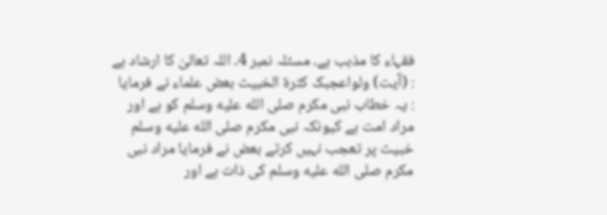فقہاء کا مذہب ہے۔ مسئلہ نمبر 4۔ اللہ تعالیٰ کا ارشاد ہے : (آیت) ولواعجبک کثرۃ الخبیث بعض علماء نے فرمایا : یہ خطاب نبی مکرم صلى الله عليه وسلم کو ہے اور مراد امت ہے کیونکہ نبی مکرم صلى الله عليه وسلم خبیث پر تعجب نہیں کرتے بعض نے فرمایا مراد نبی مکرم صلى الله عليه وسلم کی ذات ہے اور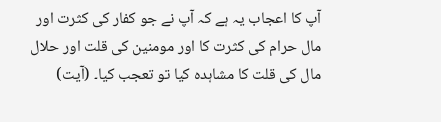آپ کا اعجاب یہ ہے کہ آپ نے جو کفار کی کثرت اور مال حرام کی کثرت کا اور مومنین کی قلت اور حلال مال کی قلت کا مشاہدہ کیا تو تعجب کیا۔ (آیت)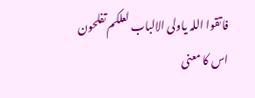فاتقوا اللہ یاولی الالباب لعلکم تفلحون اس کا معنی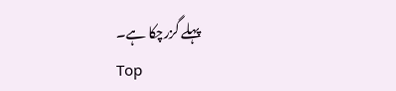پہلے گزرچکا ہے۔
Top